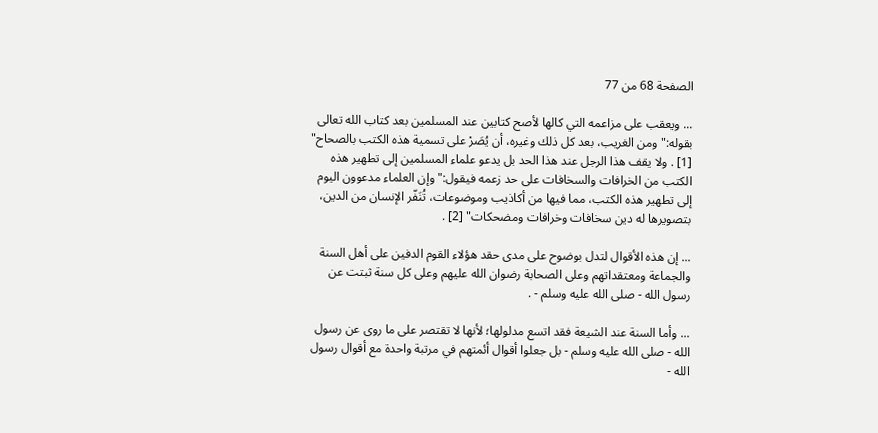الصفحة 68 من 77

... ويعقب على مزاعمه التي كالها لأصح كتابين عند المسلمين بعد كتاب الله تعالى بقوله:"ومن الغريب، بعد كل ذلك وغيره، أن يُصَرْ على تسمية هذه الكتب بالصحاح" [1] . ولا يقف هذا الرجل عند هذا الحد بل يدعو علماء المسلمين إلى تطهير هذه الكتب من الخرافات والسخافات على حد زعمه فيقول:"وإن العلماء مدعوون اليوم إلى تطهير هذه الكتب، مما فيها من أكاذيب وموضوعات، تُنَفّر الإنسان من الدين، بتصويرها له دين سخافات وخرافات ومضحكات" [2] .

... إن هذه الأقوال لتدل بوضوح على مدى حقد هؤلاء القوم الدفين على أهل السنة والجماعة ومعتقداتهم وعلى الصحابة رضوان الله عليهم وعلى كل سنة ثبتت عن رسول الله - صلى الله عليه وسلم - .

... وأما السنة عند الشيعة فقد اتسع مدلولها؛ لأنها لا تقتصر على ما روى عن رسول الله - صلى الله عليه وسلم - بل جعلوا أقوال أئمتهم في مرتبة واحدة مع أقوال رسول الله -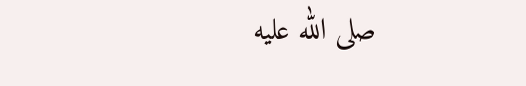صلى الله عليه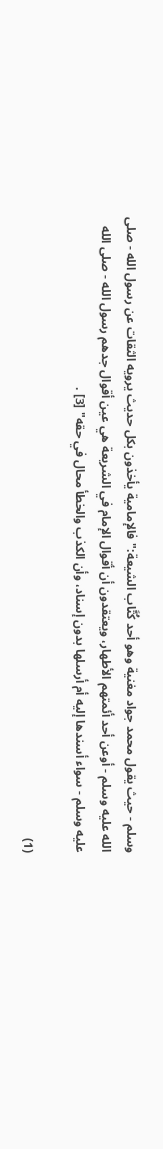وسلم - حيث يقول محمد جواد مغنية وهو أحد كُتَّاب الشيعة:"فالإمامية يأخذون بكل حديث يرويه الثقات عن رسول الله - صلى الله عليه وسلم - أوعن أحد أئمتهم الأطهار، ويعتقدون أن أقوال الإمام في الشريعة هي عين أقوال جدهم رسول الله - صلى الله عليه وسلم - سواء أسندها إليه أم أرسلها بدون إسناد، وأن الكذب والخطأ محال في حقه" [3] .

(1)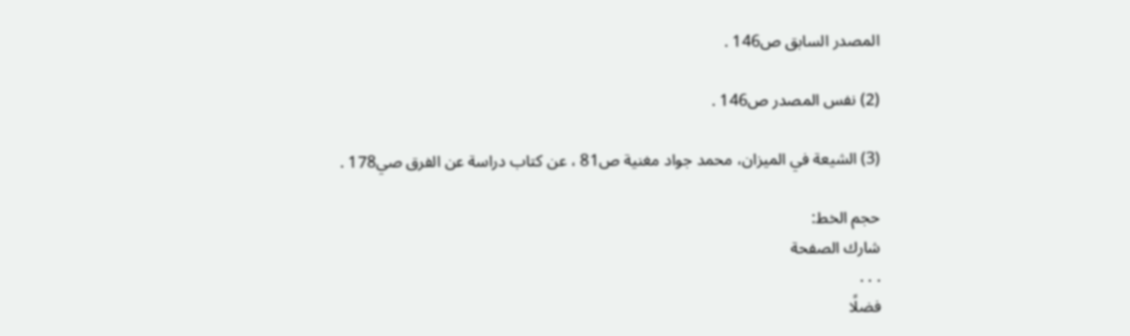المصدر السابق ص146 .

(2) نفس المصدر ص146 .

(3) الشيعة في الميزان، محمد جواد مغنية ص81 ، عن كتاب دراسة عن الفرق صي178 .

حجم الخط:
شارك الصفحة
. . .
فضلًا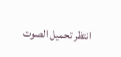انتظر تحميل الصوت